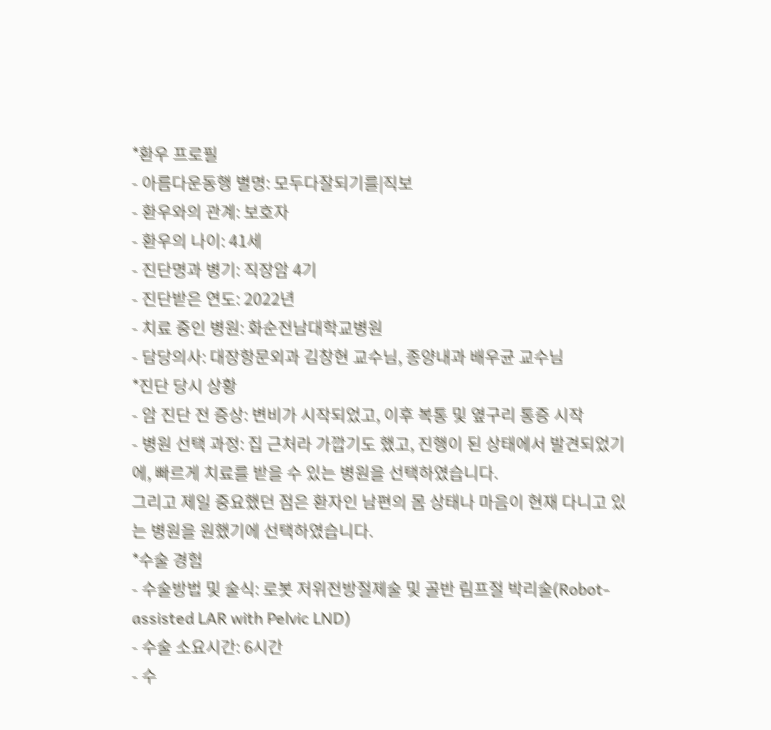*환우 프로필
- 아름다운동행 별명: 모두다잘되기를|직보
- 환우와의 관계: 보호자
- 환우의 나이: 41세
- 진단명과 병기: 직장암 4기
- 진단받은 연도: 2022년
- 치료 중인 병원: 화순전남대학교병원
- 담당의사: 대장항문외과 김창현 교수님, 종양내과 배우균 교수님
*진단 당시 상황
- 암 진단 전 증상: 변비가 시작되었고, 이후 복통 및 옆구리 통증 시작
- 병원 선택 과정: 집 근처라 가깝기도 했고, 진행이 된 상태에서 발견되었기에, 빠르게 치료를 받을 수 있는 병원을 선택하였습니다.
그리고 제일 중요했던 점은 환자인 남편의 몸 상태나 마음이 현재 다니고 있는 병원을 원했기에 선택하였습니다.
*수술 경험
- 수술방법 및 술식: 로봇 저위전방절제술 및 골반 림프절 박리술(Robot-assisted LAR with Pelvic LND)
- 수술 소요시간: 6시간
- 수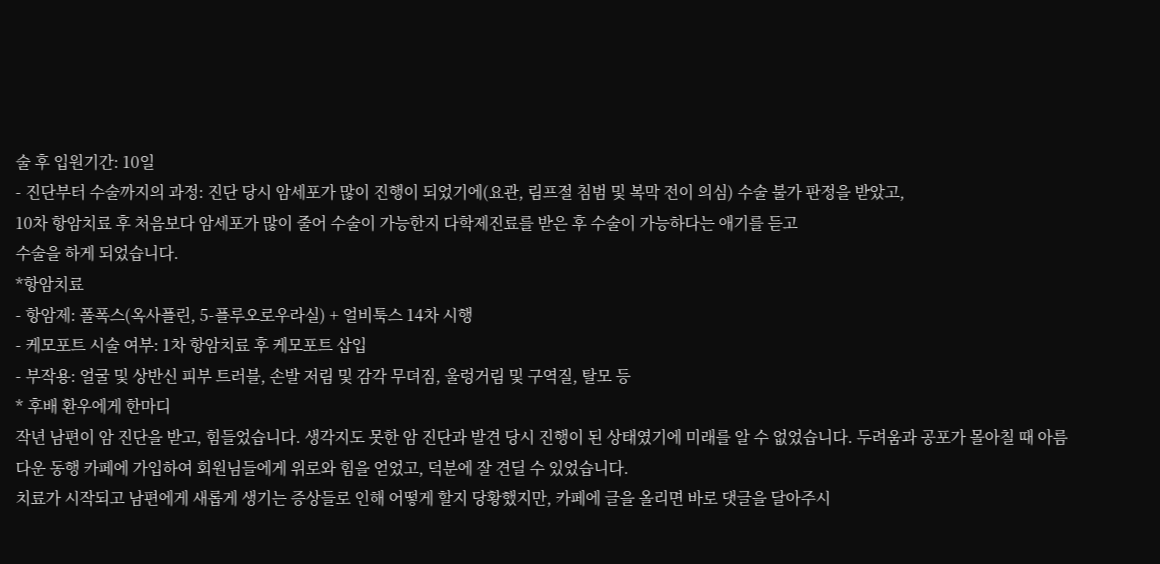술 후 입원기간: 10일
- 진단부터 수술까지의 과정: 진단 당시 암세포가 많이 진행이 되었기에(요관, 림프절 침범 및 복막 전이 의심) 수술 불가 판정을 받았고,
10차 항암치료 후 처음보다 암세포가 많이 줄어 수술이 가능한지 다학제진료를 받은 후 수술이 가능하다는 애기를 듣고
수술을 하게 되었습니다.
*항암치료
- 항암제: 폴폭스(옥사플린, 5-플루오로우라실) + 얼비툭스 14차 시행
- 케모포트 시술 여부: 1차 항암치료 후 케모포트 삽입
- 부작용: 얼굴 및 상반신 피부 트러블, 손발 저림 및 감각 무뎌짐, 울렁거림 및 구역질, 탈모 등
* 후배 환우에게 한마디
작년 남편이 암 진단을 받고, 힘들었습니다. 생각지도 못한 암 진단과 발견 당시 진행이 된 상태였기에 미래를 알 수 없었습니다. 두려움과 공포가 몰아칠 때 아름다운 동행 카페에 가입하여 회원님들에게 위로와 힘을 얻었고, 덕분에 잘 견딜 수 있었습니다.
치료가 시작되고 남편에게 새롭게 생기는 증상들로 인해 어떻게 할지 당황했지만, 카페에 글을 올리면 바로 댓글을 달아주시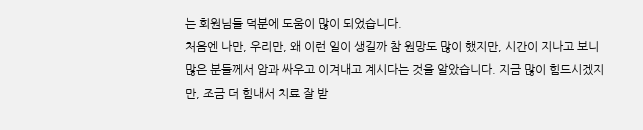는 회원님들 덕분에 도움이 많이 되었습니다.
처음엔 나만, 우리만, 왜 이런 일이 생길까 참 원망도 많이 했지만, 시간이 지나고 보니 많은 분들께서 암과 싸우고 이겨내고 계시다는 것을 알았습니다. 지금 많이 힘드시겠지만, 조금 더 힘내서 치료 잘 받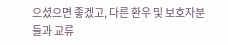으셨으면 좋겠고, 다른 환우 및 보호자분들과 교류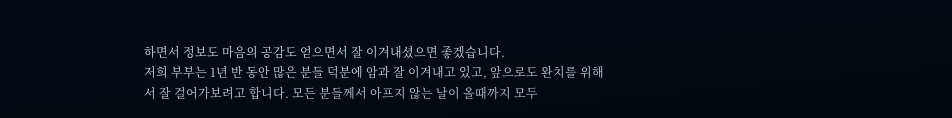하면서 정보도 마음의 공감도 얻으면서 잘 이겨내셨으면 좋겠습니다.
저희 부부는 1년 반 동안 많은 분들 덕분에 암과 잘 이겨내고 있고, 앞으로도 완치를 위해서 잘 걸어가보려고 합니다. 모든 분들께서 아프지 않는 날이 올때까지 모두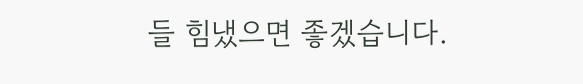들 힘냈으면 좋겠습니다.